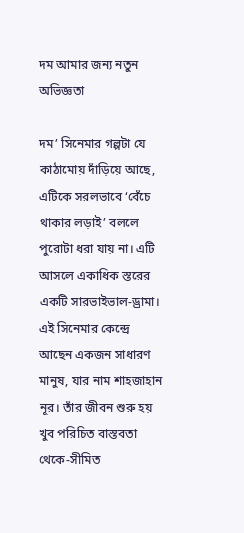দম আমার জন্য নতুন অভিজ্ঞতা

দম’ সিনেমার গল্পটা যে কাঠামোয় দাঁড়িয়ে আছে, এটিকে সরলভাবে ‘বেঁচে থাকার লড়াই’ বললে পুরোটা ধরা যায় না। এটি আসলে একাধিক স্তরের একটি সারভাইভাল-ড্রামা। এই সিনেমার কেন্দ্রে আছেন একজন সাধারণ মানুষ, যার নাম শাহজাহান নূর। তাঁর জীবন শুরু হয় খুব পরিচিত বাস্তবতা থেকে-সীমিত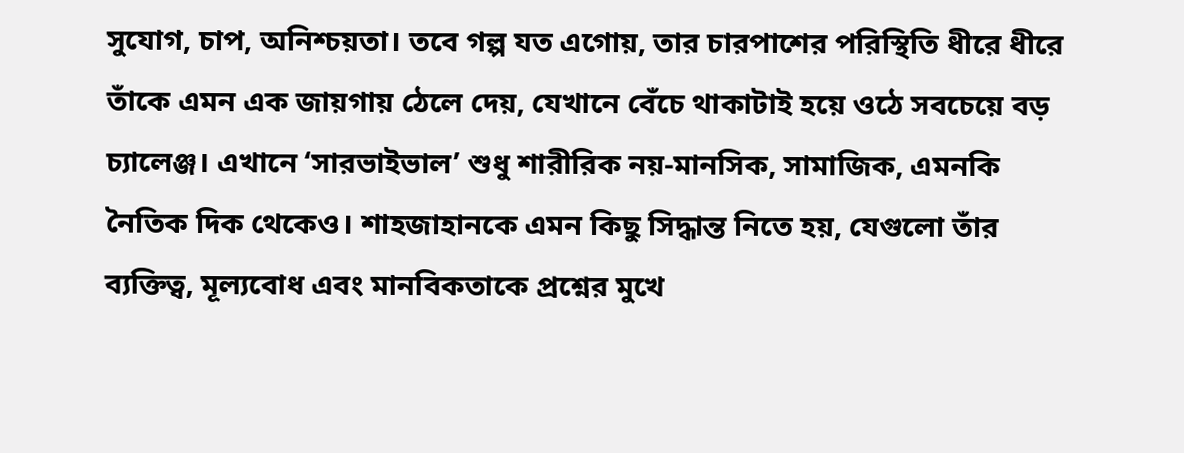সুযোগ, চাপ, অনিশ্চয়তা। তবে গল্প যত এগোয়, তার চারপাশের পরিস্থিতি ধীরে ধীরে তাঁকে এমন এক জায়গায় ঠেলে দেয়, যেখানে বেঁচে থাকাটাই হয়ে ওঠে সবচেয়ে বড় চ্যালেঞ্জ। এখানে ‘সারভাইভাল’ শুধু শারীরিক নয়-মানসিক, সামাজিক, এমনকি নৈতিক দিক থেকেও। শাহজাহানকে এমন কিছু সিদ্ধান্ত নিতে হয়, যেগুলো তাঁর ব্যক্তিত্ব, মূল্যবোধ এবং মানবিকতাকে প্রশ্নের মুখে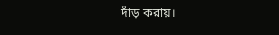দাঁড় করায়।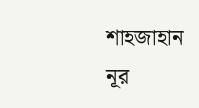শাহজাহান নূর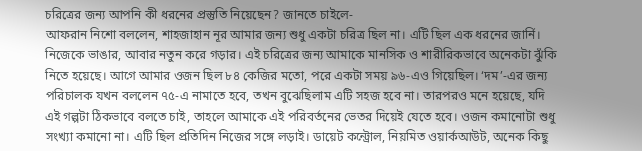চরিত্রের জন্য আপনি কী ধরনের প্রস্তুতি নিয়েছেন? জানতে চাইলে-
আফরান নিশো বললেন, শাহজাহান নূর আমার জন্য শুধু একটা চরিত্র ছিল না। এটি ছিল এক ধরনের জার্নি। নিজেকে ভাঙার, আবার নতুন করে গড়ার। এই চরিত্রের জন্য আমাকে মানসিক ও শারীরিকভাবে অনেকটা ঝুঁকি নিতে হয়েছে। আগে আমার ওজন ছিল ৮৪ কেজির মতো, পরে একটা সময় ৯৬-এও গিয়েছিল। ‘দম’-এর জন্য পরিচালক যখন বললেন ৭৫-এ নামাতে হবে, তখন বুঝেছিলাম এটি সহজ হবে না। তারপরও মনে হয়েছে, যদি এই গল্পটা ঠিকভাবে বলতে চাই, তাহলে আমাকে এই পরিবর্তনের ভেতর দিয়েই যেতে হবে। ওজন কমানোটা শুধু সংখ্যা কমানো না। এটি ছিল প্রতিদিন নিজের সঙ্গে লড়াই। ডায়েট কন্ট্রোল, নিয়মিত ওয়ার্কআউট, অনেক কিছু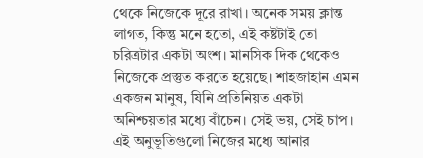থেকে নিজেকে দূরে রাখা। অনেক সময় ক্লান্ত লাগত, কিন্তু মনে হতো, এই কষ্টটাই তো চরিত্রটার একটা অংশ। মানসিক দিক থেকেও নিজেকে প্রস্তুত করতে হয়েছে। শাহজাহান এমন একজন মানুষ, যিনি প্রতিনিয়ত একটা অনিশ্চয়তার মধ্যে বাঁচেন। সেই ভয়, সেই চাপ। এই অনুভূতিগুলো নিজের মধ্যে আনার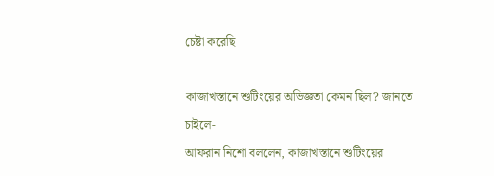চেষ্টা করেছি

কাজাখস্তানে শুটিংয়ের অভিজ্ঞতা কেমন ছিল? জানতে চাইলে-
আফরান নিশো বললেন, কাজাখস্তানে শুটিংয়ের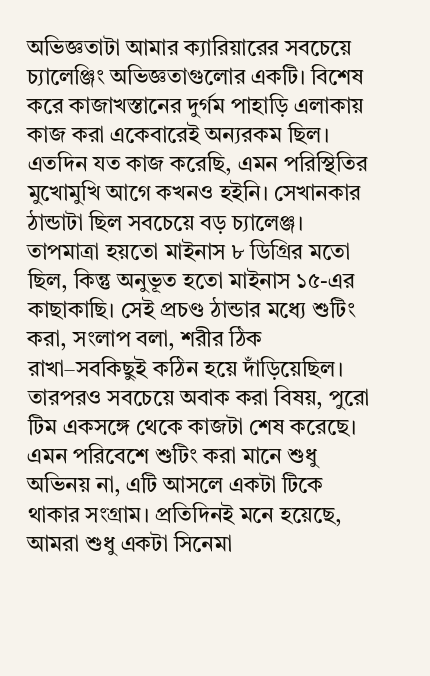অভিজ্ঞতাটা আমার ক্যারিয়ারের সবচেয়ে চ্যালেঞ্জিং অভিজ্ঞতাগুলোর একটি। বিশেষ করে কাজাখস্তানের দুর্গম পাহাড়ি এলাকায় কাজ করা একেবারেই অন্যরকম ছিল। এতদিন যত কাজ করেছি, এমন পরিস্থিতির মুখোমুখি আগে কখনও হইনি। সেখানকার ঠান্ডাটা ছিল সবচেয়ে বড় চ্যালেঞ্জ। তাপমাত্রা হয়তো মাইনাস ৮ ডিগ্রির মতো ছিল, কিন্তু অনুভূত হতো মাইনাস ১৫-এর কাছাকাছি। সেই প্রচণ্ড ঠান্ডার মধ্যে শুটিং করা, সংলাপ বলা, শরীর ঠিক রাখা–সবকিছুই কঠিন হয়ে দাঁড়িয়েছিল। তারপরও সবচেয়ে অবাক করা বিষয়, পুরো টিম একসঙ্গে থেকে কাজটা শেষ করেছে। এমন পরিবেশে শুটিং করা মানে শুধু অভিনয় না, এটি আসলে একটা টিকে থাকার সংগ্রাম। প্রতিদিনই মনে হয়েছে, আমরা শুধু একটা সিনেমা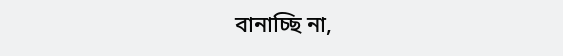বানাচ্ছি না,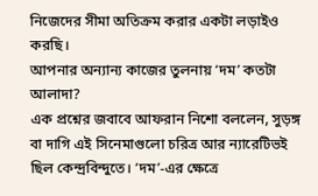নিজেদের সীমা অতিক্রম করার একটা লড়াইও করছি।
আপনার অন্যান্য কাজের তুলনায় ‘দম’ কতটা আলাদা?
এক প্রশ্নের জবাবে আফরান নিশো বললেন, সুড়ঙ্গ বা দাগি এই সিনেমাগুলো চরিত্র আর ন্যারেটিভই ছিল কেন্দ্রবিন্দুতে। ‘দম’-এর ক্ষেত্রে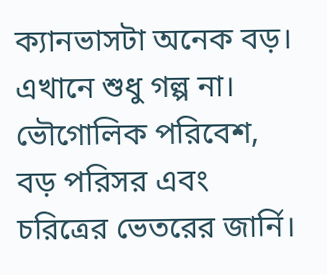ক্যানভাসটা অনেক বড়। এখানে শুধু গল্প না। ভৌগোলিক পরিবেশ, বড় পরিসর এবং চরিত্রের ভেতরের জার্নি।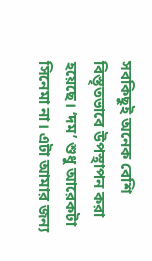সবকিছুই অনেক বেশি বিস্তৃতভাবে উপস্থাপন করা হয়েছে। ‘দম’ শুধু আরেকটা সিনেমা না। এটা আমার জন্য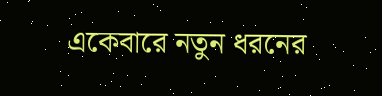একেবারে নতুন ধরনের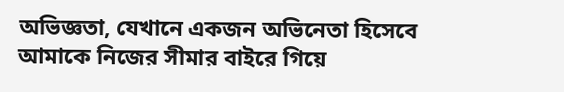অভিজ্ঞতা, যেখানে একজন অভিনেতা হিসেবে আমাকে নিজের সীমার বাইরে গিয়ে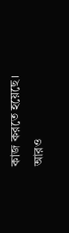কাজ করতে হয়েছে।
আরও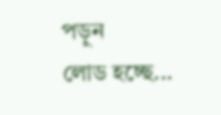পড়ুন
লোড হচ্ছে...